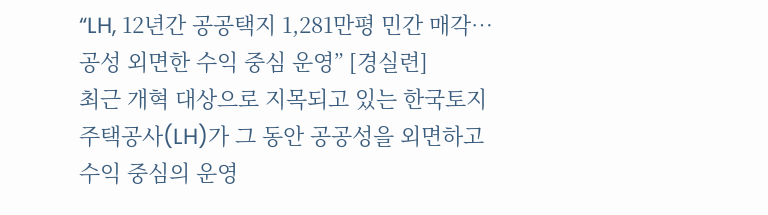“LH, 12년간 공공택지 1,281만평 민간 매각… 공성 외면한 수익 중심 운영” [경실련]
최근 개혁 대상으로 지목되고 있는 한국토지주택공사(LH)가 그 동안 공공성을 외면하고 수익 중심의 운영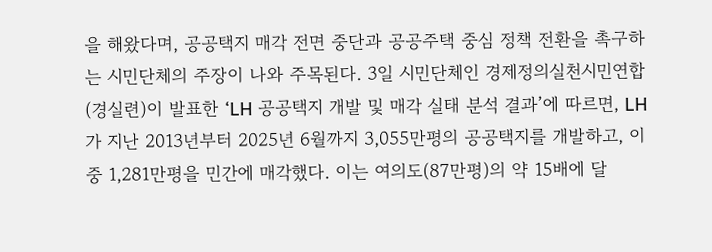을 해왔다며, 공공택지 매각 전면 중단과 공공주택 중심 정책 전환을 촉구하는 시민단체의 주장이 나와 주목된다. 3일 시민단체인 경제정의실천시민연합(경실련)이 발표한 ‘LH 공공택지 개발 및 매각 실태 분석 결과’에 따르면, LH가 지난 2013년부터 2025년 6월까지 3,055만평의 공공택지를 개발하고, 이 중 1,281만평을 민간에 매각했다. 이는 여의도(87만평)의 약 15배에 달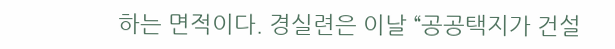하는 면적이다. 경실련은 이날 “공공택지가 건설